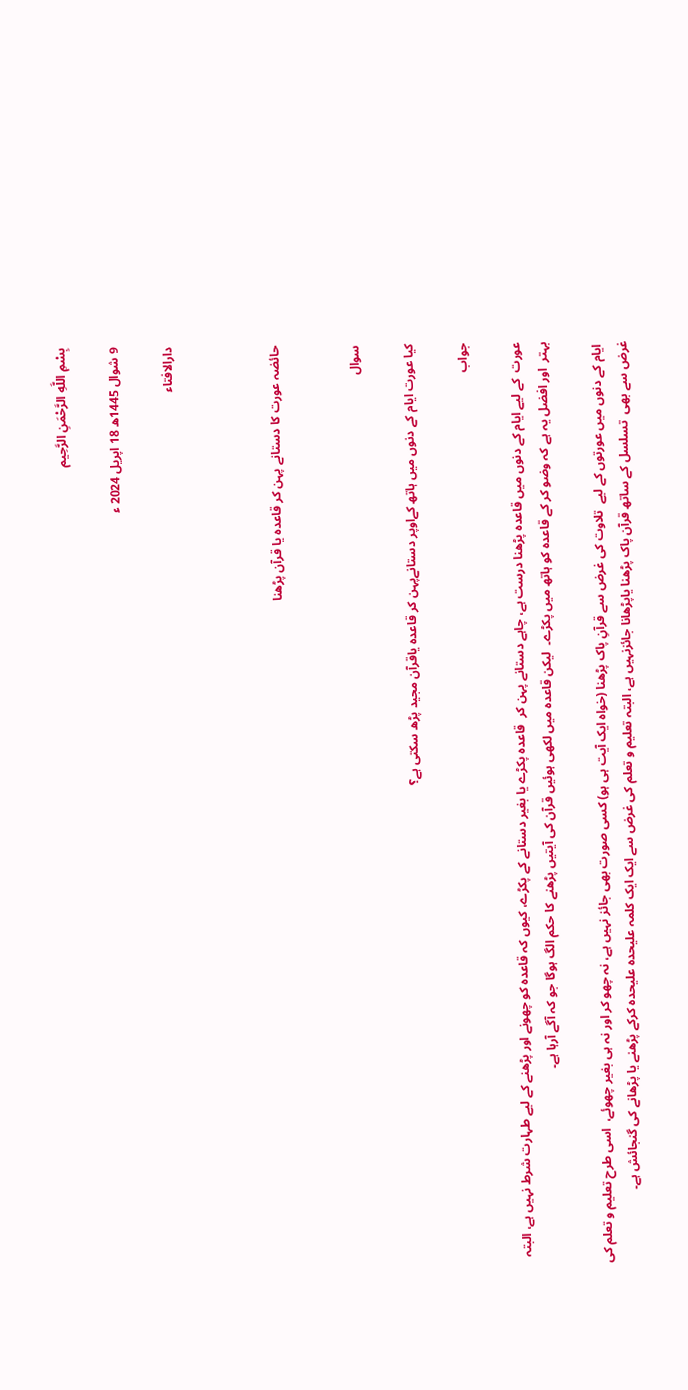بِسْمِ اللَّهِ الرَّحْمَنِ الرَّحِيم

9 شوال 1445ھ 18 اپریل 2024 ء

دارالافتاء



حائضہ عورت کا دستانے پہن کر قاعدہ یا قرآن پڑھنا


سوال

کیا عورت ایام کے دنوں میں ہاتھ کےاوپر دستانےپہن کر قاعدہ یاقرآن مجید پڑھ سکتی ہے؟

جواب

عورت  کے لیے ایام کے دنوں میں قاعدہ پڑھنا درست ہے، چاہے دستانے پہن کر  قاعدہ پکڑے یا بغیر دستانے کے پکڑے، کیوں کہ قاعدہ کو چھونے اور پڑھنے کے لیے طہارت شرط نہیں ہے، البتہ بہتر  اور افضل یہ ہے کہ وضو کر کے قاعدہ کو ہاتھ میں پکڑے۔  لیکن قاعدہ میں لکھی ہوئیں قرآن کی آیتیں پڑھنے کا حکم الگ ہوگا جو کہ آگے آرہا ہے۔

 ایام کے دنوں میں عورتوں کے لیے  تلاوت کی غرض سے قرآنِ پاک پڑھنا (خواہ ایک آیت ہی ہو) کسی صورت بھی جائز نہیں ہے، نہ چھو کر اور نہ ہی بغیر چھوئے،  اسی طرح تعلیم و تعلم کی غرض سے بھی  تسلسل کے ساتھ قرآن پاک پڑھنا یاپڑھانا جائزنہیں ہے، البتہ تعلیم و تعلم کی غرض سے ایک ایک کلمہ علیحدہ علیحدہ کرکے پڑھنے یا پڑھانے کی گنجائش ہے۔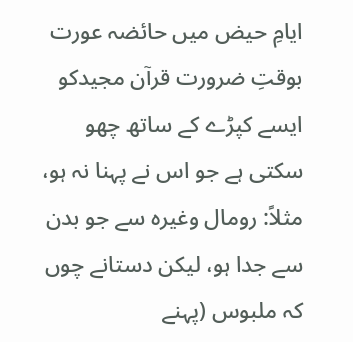ایامِ حیض میں حائضہ عورت بوقتِ ضرورت قرآن مجیدکو ایسے کپڑے کے ساتھ چھو سکتی ہے جو اس نے پہنا نہ ہو، مثلاً: رومال وغیرہ سے جو بدن سے جدا ہو، لیکن دستانے چوں کہ ملبوس (پہنے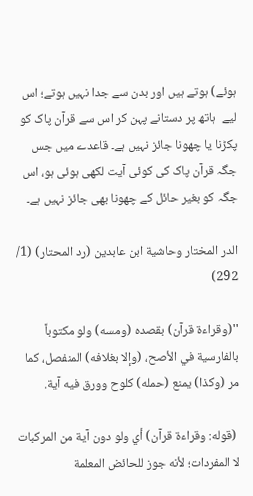ہوئے) ہوتے ہیں اور بدن سے جدا نہیں ہوتے؛ اس لیے  ہاتھ پر دستانے پہن کر اس سے قرآن پاک کو پکڑنا یا چھونا جائز نہیں ہے۔ قاعدے میں جس جگہ قرآن پاک کی کوئی آیت لکھی ہوئی ہو، اس جگہ کو بغیر حائل کے چھونا بھی جائز نہیں ہے۔

الدر المختار وحاشية ابن عابدين (رد المحتار) (1/ 292)

''(وقراءة قرآن) بقصده (ومسه) ولو مكتوباً بالفارسية في الأصح، (وإلا بغلافه) المنفصل، كما مر (وكذا) يمنع (حمله) كلوح وورق فيه آية.

 (قوله: وقراءة قرآن) أي ولو دون آية من المركبات لا المفردات؛ لأنه جوز للحائض المعلمة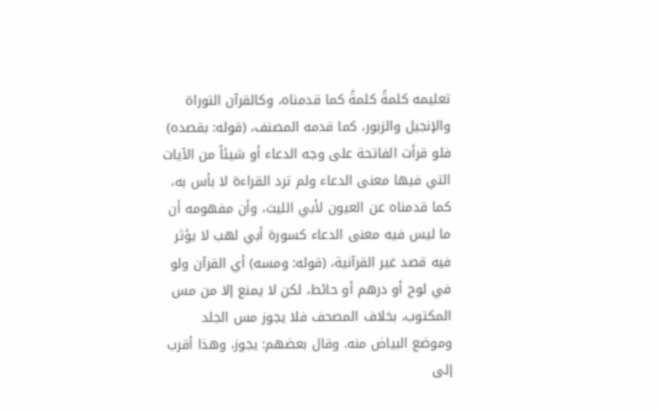تعليمه كلمةً كلمةً كما قدمناه، وكالقرآن التوراة والإنجيل والزبور، كما قدمه المصنف، (قوله: بقصده) فلو قرأت الفاتحة على وجه الدعاء أو شيئاً من الآيات التي فيها معنى الدعاء ولم ترد القراءة لا بأس به، كما قدمناه عن العيون لأبي الليث، وأن مفهومه أن ما ليس فيه معنى الدعاء كسورة أبي لهب لا يؤثر فيه قصد غير القرآنية، (قوله: ومسه) أي القرآن ولو في لوح أو درهم أو حائط، لكن لا يمنع إلا من مس المكتوب، بخلاف المصحف فلا يجوز مس الجلد وموضع البياض منه. وقال بعضهم: يجوز، وهذا أقرب إلى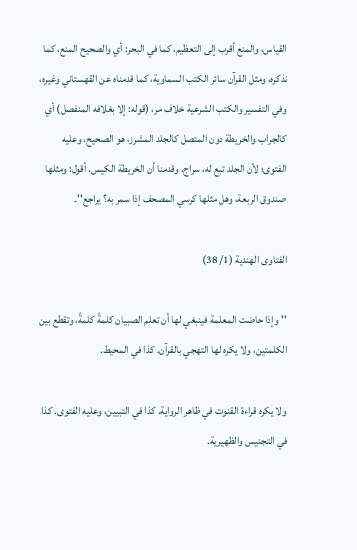القياس، والمنع أقرب إلى التعظيم، كما في البحر: أي والصحيح المنع، كما نذكره، ومثل القرآن سائر الكتب السماوية، كما قدمناه عن القهستاني وغيره، وفي التفسير والكتب الشرعية خلاف مر، (قوله: إلا بغلافه المنفصل) أي كالجراب والخريطة دون المتصل كالجلد المشرز، هو الصحيح، وعليه الفتوى؛ لأن الجلد تبع له، سراج، وقدمنا أن الخريطة الكيس. أقول: ومثلها صندوق الربعة، وهل مثلها كرسي المصحف إذا سمر به؟ يراجع''۔

الفتاوى الهندية (1/ 38)

'' وإذا حاضت المعلمة فينبغي لها أن تعلم الصبيان كلمةً كلمةً، وتقطع بين الكلمتين، ولا يكره لها التهجي بالقرآن. كذا في المحيط.

ولا يكره قراءة القنوت في ظاهر الرواية. كذا في التبيين، وعليه الفتوى. كذا في التجنيس والظهيرية.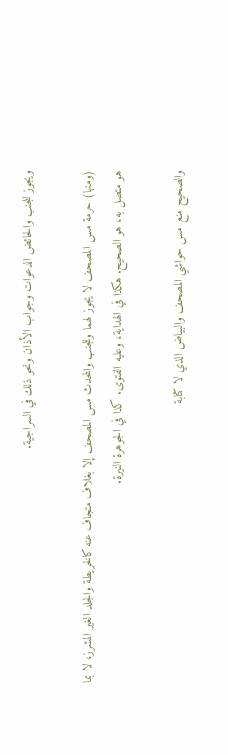ويجوز للجنب والحائض الدعوات وجواب الأذان ونحو ذلك في السراجية.

(ومنها) حرمة مس المصحف لا يجوز لهما وللجنب والمحدث مس المصحف إلا بغلاف متجاف عنه كالخريطة والجلد الغير المشرز، لا بما هو متصل به، هو الصحيح. هكذا في الهداية، وعليه الفتوى. كذا في الجوهرة النيرة.

والصحيح منع مس حواشي المصحف والبياض الذي لا كتابة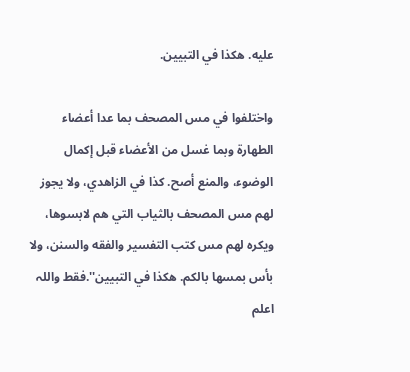عليه. هكذا في التبيين.

واختلفوا في مس المصحف بما عدا أعضاء الطهارة وبما غسل من الأعضاء قبل إكمال الوضوء، والمنع أصح. كذا في الزاهدي، ولا يجوز لهم مس المصحف بالثياب التي هم لابسوها، ويكره لهم مس كتب التفسير والفقه والسنن، ولا بأس بمسها بالكم. هكذا في التبيين''.فقط واللہ اعلم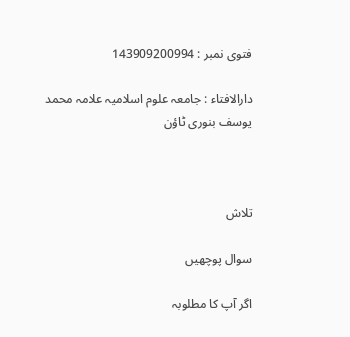فتوی نمبر : 143909200994

دارالافتاء : جامعہ علوم اسلامیہ علامہ محمد یوسف بنوری ٹاؤن



تلاش

سوال پوچھیں

اگر آپ کا مطلوبہ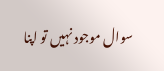سوال موجود نہیں تو اپنا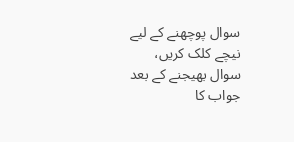سوال پوچھنے کے لیے نیچے کلک کریں، سوال بھیجنے کے بعد جواب کا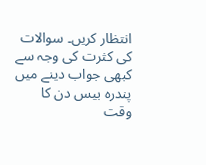انتظار کریں۔ سوالات کی کثرت کی وجہ سے کبھی جواب دینے میں پندرہ بیس دن کا وقت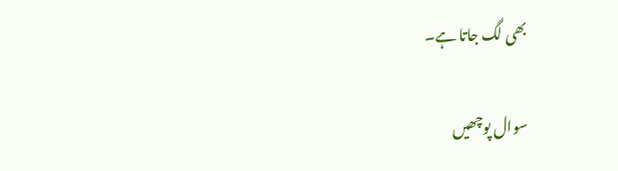بھی لگ جاتا ہے۔

سوال پوچھیں